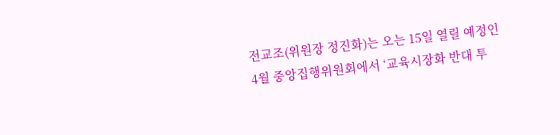전교조(위원장 정진화)는 오는 15일 열릴 예정인 4월 중앙집행위원회에서 ‘교육시장화 반대 투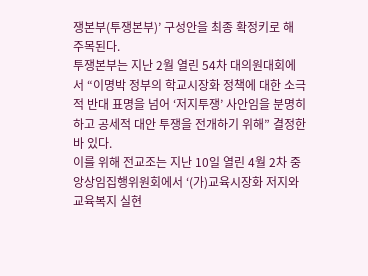쟁본부(투쟁본부)’ 구성안을 최종 확정키로 해 주목된다.
투쟁본부는 지난 2월 열린 54차 대의원대회에서 “이명박 정부의 학교시장화 정책에 대한 소극적 반대 표명을 넘어 ‘저지투쟁’ 사안임을 분명히 하고 공세적 대안 투쟁을 전개하기 위해” 결정한 바 있다.
이를 위해 전교조는 지난 10일 열린 4월 2차 중앙상임집행위원회에서 ‘(가)교육시장화 저지와 교육복지 실현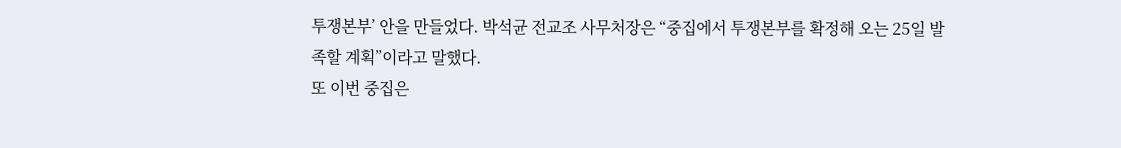투쟁본부’ 안을 만들었다. 박석균 전교조 사무처장은 “중집에서 투쟁본부를 확정해 오는 25일 발족할 계획”이라고 말했다.
또 이번 중집은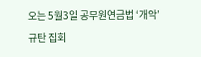오는 5월3일 공무원연금법 ‘개악’ 규탄 집회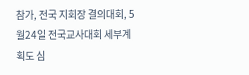참가, 전국 지회장 결의대회, 5월24일 전국교사대회 세부계획도 심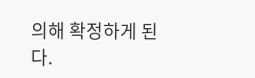의해 확정하게 된다.